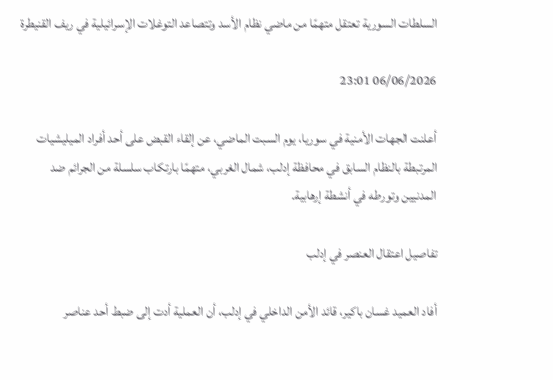السلطات السورية تعتقل متهمًا من ماضي نظام الأسد وتتصاعد التوغلات الإسرائيلية في ريف القنيطرة

06/06/2026 23:01

أعلنت الجهات الأمنية في سوريا، يوم السبت الماضي، عن إلقاء القبض على أحد أفراد الميليشيات المرتبطة بالنظام السابق في محافظة إدلب، شمال الغربي، متهمًا بارتكاب سلسلة من الجرائم ضد المدنيين وتورطه في أنشطة إرهابية.

تفاصيل اعتقال العنصر في إدلب

أفاد العميد غسان باكير، قائد الأمن الداخلي في إدلب، أن العملية أدت إلى ضبط أحد عناصر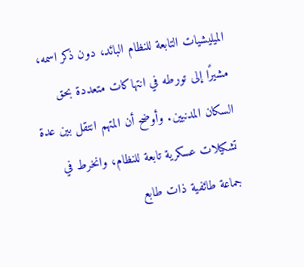الميليشيات التابعة للنظام البائد، دون ذكر اسمه، مشيرًا إلى تورطه في انتهاكات متعددة بحق السكان المدنيين. وأوضح أن المتهم انتقل بين عدة تشكيلات عسكرية تابعة للنظام، وانخرط في جماعة طائفية ذات طابع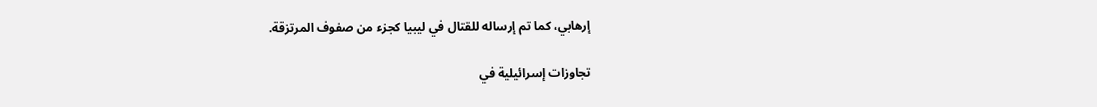إرهابي، كما تم إرساله للقتال في ليبيا كجزء من صفوف المرتزقة.

تجاوزات إسرائيلية في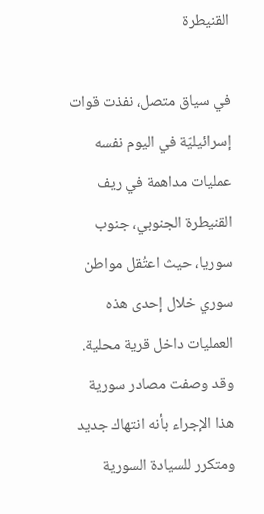القنيطرة

في سياق متصل، نفذت قوات إسرائيليّة في اليوم نفسه عمليات مداهمة في ريف القنيطرة الجنوبي، جنوب سوريا، حيث اعتُقل مواطن سوري خلال إحدى هذه العمليات داخل قرية محلية. وقد وصفت مصادر سورية هذا الإجراء بأنه انتهاك جديد ومتكرر للسيادة السورية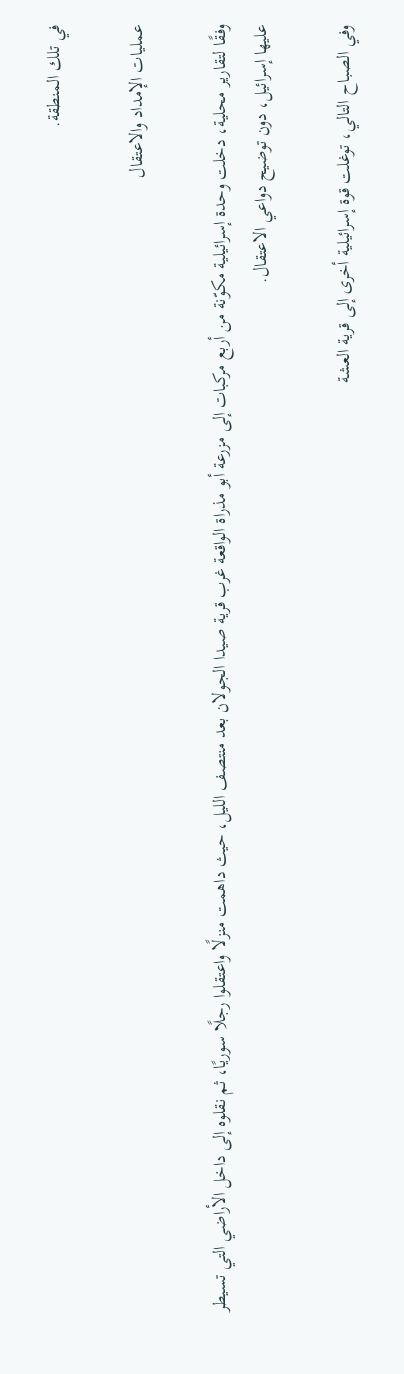في تلك المنطقة.

عمليات الإمداد والاعتقال

وفقًا لتقارير محلية، دخلت وحدة إسرائيلية مكوّنة من أربع مركبات إلى مزرعة أبو مذراة الواقعة غرب قرية صيدا الجولان بعد منتصف الليل، حيث داهمت منزلًا واعتقلوا رجلًا سوريًا، ثم نقلوه إلى داخل الأراضي التي تسيطر عليها إسرائيل، دون توضيح دواعي الاعتقال.

وفي الصباح التالي، توغلت قوة إسرائيلية أخرى إلى قرية العشة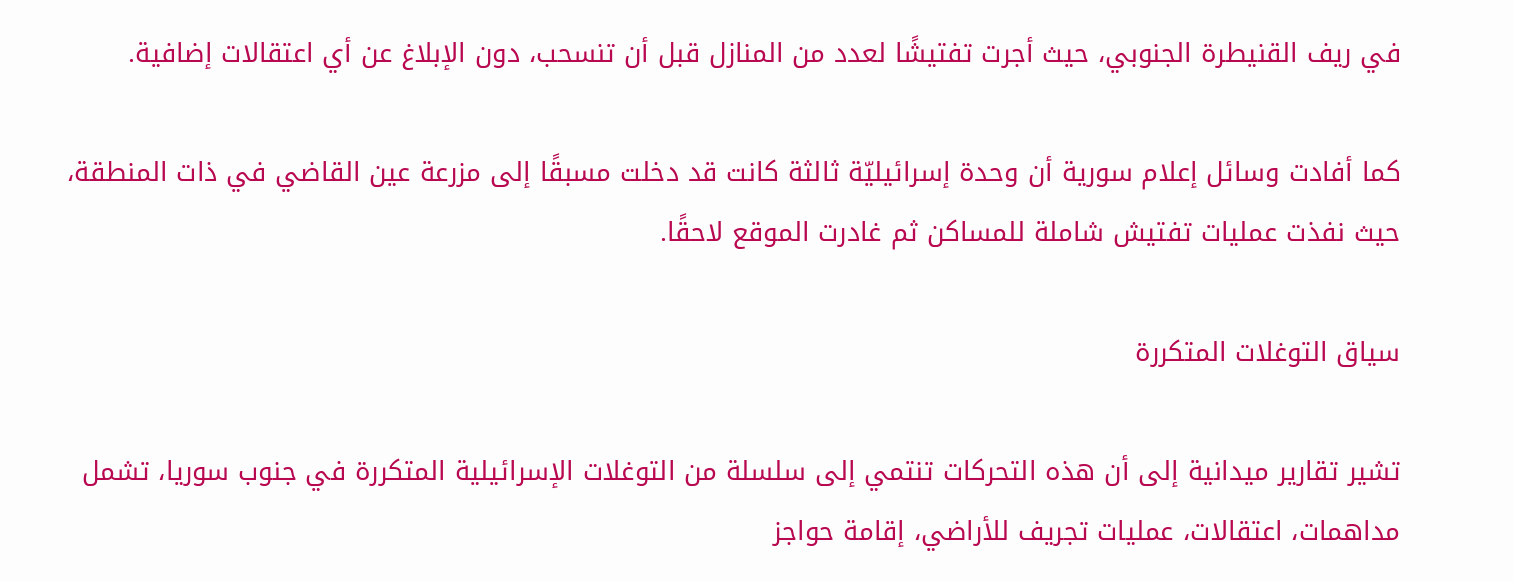في ريف القنيطرة الجنوبي، حيث أجرت تفتيشًا لعدد من المنازل قبل أن تنسحب، دون الإبلاغ عن أي اعتقالات إضافية.

كما أفادت وسائل إعلام سورية أن وحدة إسرائيليّة ثالثة كانت قد دخلت مسبقًا إلى مزرعة عين القاضي في ذات المنطقة، حيث نفذت عمليات تفتيش شاملة للمساكن ثم غادرت الموقع لاحقًا.

سياق التوغلات المتكررة

تشير تقارير ميدانية إلى أن هذه التحركات تنتمي إلى سلسلة من التوغلات الإسرائيلية المتكررة في جنوب سوريا، تشمل مداهمات، اعتقالات، عمليات تجريف للأراضي، إقامة حواجز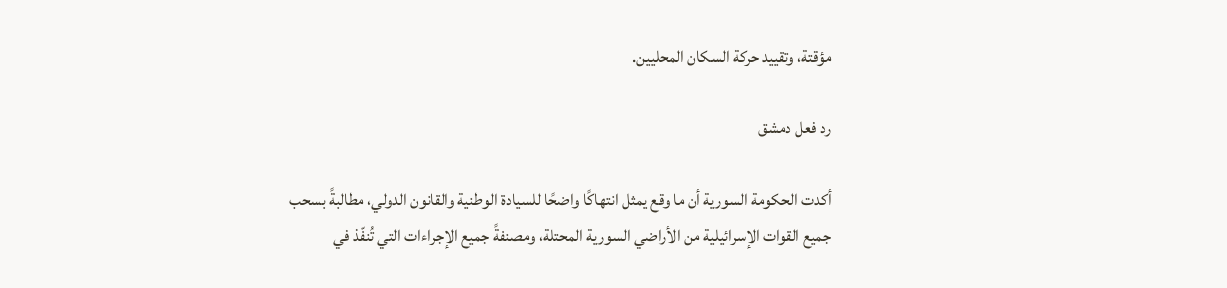مؤقتة، وتقييد حركة السكان المحليين.

رد فعل دمشق

أكدت الحكومة السورية أن ما وقع يمثل انتهاكًا واضحًا للسيادة الوطنية والقانون الدولي، مطالبةً بسحب جميع القوات الإسرائيلية من الأراضي السورية المحتلة، ومصنفةً جميع الإجراءات التي تُنفّذ في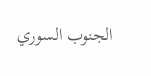الجنوب السوري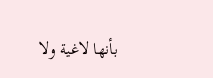بأنها لاغية ولا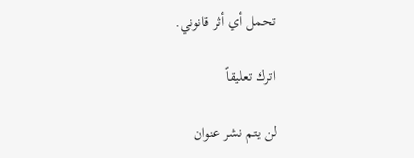تحمل أي أثر قانوني.

اترك تعليقاً

لن يتم نشر عنوان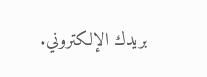بريدك الإلكتروني.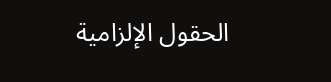الحقول الإلزامية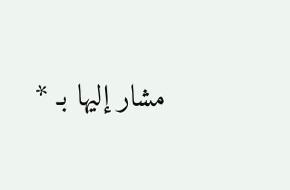مشار إليها بـ *